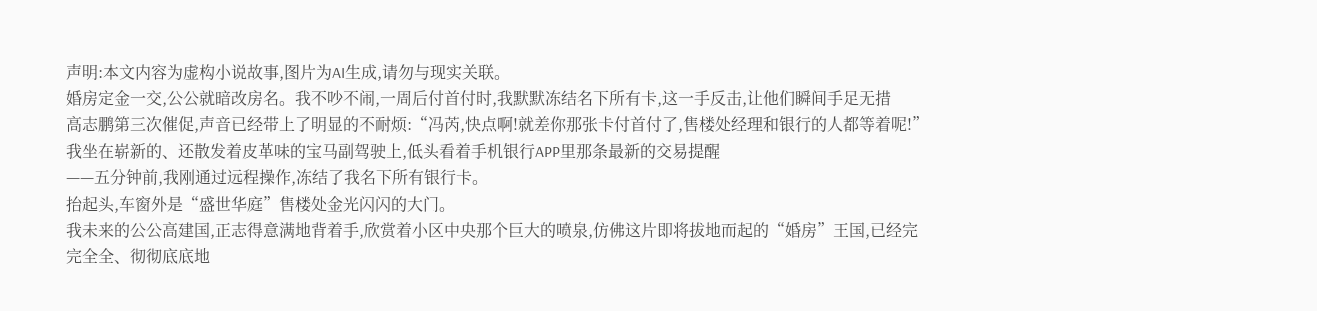声明:本文内容为虚构小说故事,图片为AI生成,请勿与现实关联。
婚房定金一交,公公就暗改房名。我不吵不闹,一周后付首付时,我默默冻结名下所有卡,这一手反击,让他们瞬间手足无措
高志鹏第三次催促,声音已经带上了明显的不耐烦:“冯芮,快点啊!就差你那张卡付首付了,售楼处经理和银行的人都等着呢!”
我坐在崭新的、还散发着皮革味的宝马副驾驶上,低头看着手机银行APP里那条最新的交易提醒
——五分钟前,我刚通过远程操作,冻结了我名下所有银行卡。
抬起头,车窗外是“盛世华庭”售楼处金光闪闪的大门。
我未来的公公高建国,正志得意满地背着手,欣赏着小区中央那个巨大的喷泉,仿佛这片即将拔地而起的“婚房”王国,已经完完全全、彻彻底底地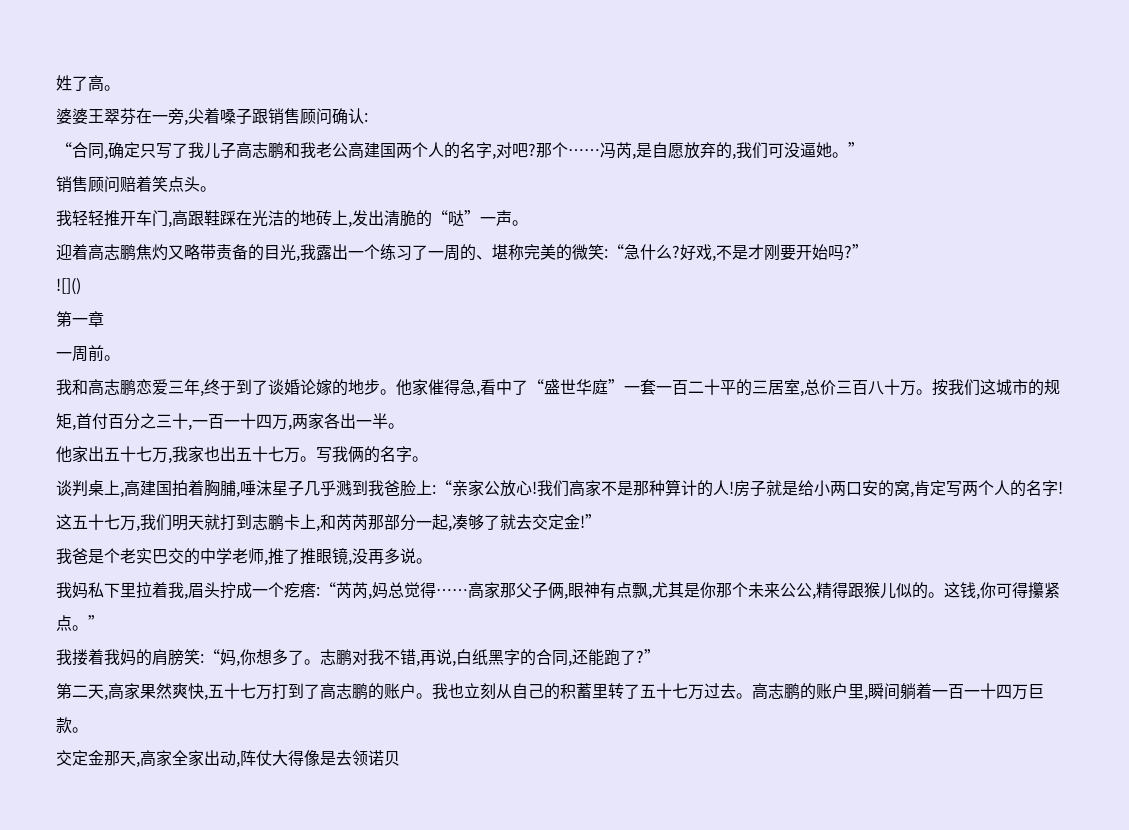姓了高。
婆婆王翠芬在一旁,尖着嗓子跟销售顾问确认:
“合同,确定只写了我儿子高志鹏和我老公高建国两个人的名字,对吧?那个……冯芮,是自愿放弃的,我们可没逼她。”
销售顾问赔着笑点头。
我轻轻推开车门,高跟鞋踩在光洁的地砖上,发出清脆的“哒”一声。
迎着高志鹏焦灼又略带责备的目光,我露出一个练习了一周的、堪称完美的微笑:“急什么?好戏,不是才刚要开始吗?”
![]()
第一章
一周前。
我和高志鹏恋爱三年,终于到了谈婚论嫁的地步。他家催得急,看中了“盛世华庭”一套一百二十平的三居室,总价三百八十万。按我们这城市的规矩,首付百分之三十,一百一十四万,两家各出一半。
他家出五十七万,我家也出五十七万。写我俩的名字。
谈判桌上,高建国拍着胸脯,唾沫星子几乎溅到我爸脸上:“亲家公放心!我们高家不是那种算计的人!房子就是给小两口安的窝,肯定写两个人的名字!这五十七万,我们明天就打到志鹏卡上,和芮芮那部分一起,凑够了就去交定金!”
我爸是个老实巴交的中学老师,推了推眼镜,没再多说。
我妈私下里拉着我,眉头拧成一个疙瘩:“芮芮,妈总觉得……高家那父子俩,眼神有点飘,尤其是你那个未来公公,精得跟猴儿似的。这钱,你可得攥紧点。”
我搂着我妈的肩膀笑:“妈,你想多了。志鹏对我不错,再说,白纸黑字的合同,还能跑了?”
第二天,高家果然爽快,五十七万打到了高志鹏的账户。我也立刻从自己的积蓄里转了五十七万过去。高志鹏的账户里,瞬间躺着一百一十四万巨款。
交定金那天,高家全家出动,阵仗大得像是去领诺贝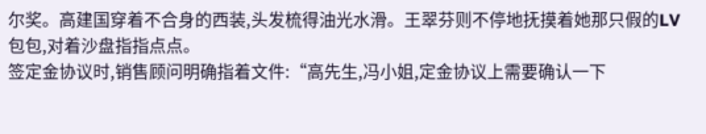尔奖。高建国穿着不合身的西装,头发梳得油光水滑。王翠芬则不停地抚摸着她那只假的LV包包,对着沙盘指指点点。
签定金协议时,销售顾问明确指着文件:“高先生,冯小姐,定金协议上需要确认一下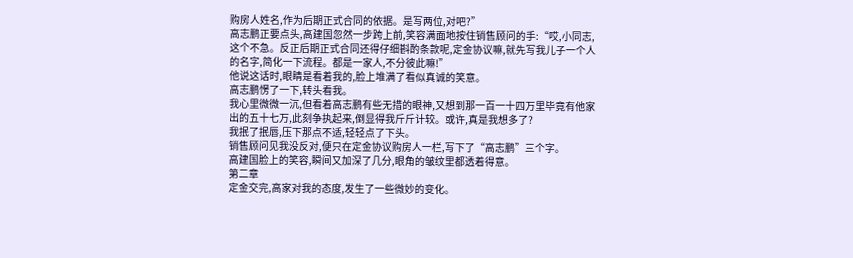购房人姓名,作为后期正式合同的依据。是写两位,对吧?”
高志鹏正要点头,高建国忽然一步跨上前,笑容满面地按住销售顾问的手:“哎,小同志,这个不急。反正后期正式合同还得仔细斟酌条款呢,定金协议嘛,就先写我儿子一个人的名字,简化一下流程。都是一家人,不分彼此嘛!”
他说这话时,眼睛是看着我的,脸上堆满了看似真诚的笑意。
高志鹏愣了一下,转头看我。
我心里微微一沉,但看着高志鹏有些无措的眼神,又想到那一百一十四万里毕竟有他家出的五十七万,此刻争执起来,倒显得我斤斤计较。或许,真是我想多了?
我抿了抿唇,压下那点不适,轻轻点了下头。
销售顾问见我没反对,便只在定金协议购房人一栏,写下了“高志鹏”三个字。
高建国脸上的笑容,瞬间又加深了几分,眼角的皱纹里都透着得意。
第二章
定金交完,高家对我的态度,发生了一些微妙的变化。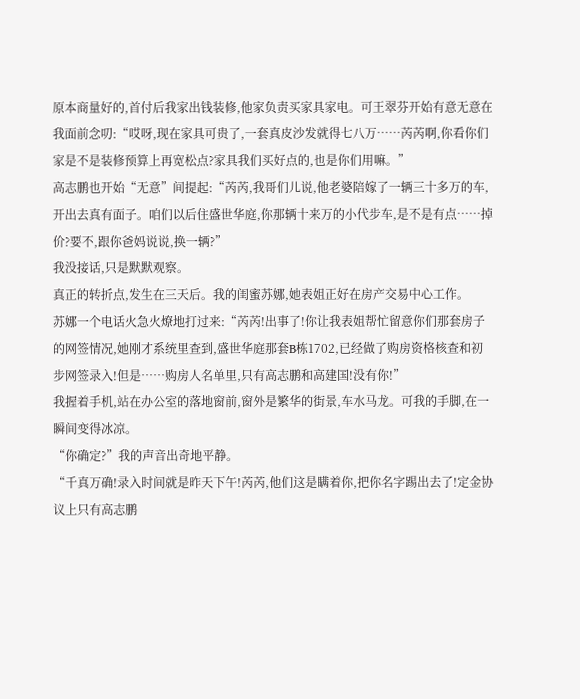原本商量好的,首付后我家出钱装修,他家负责买家具家电。可王翠芬开始有意无意在我面前念叨:“哎呀,现在家具可贵了,一套真皮沙发就得七八万……芮芮啊,你看你们家是不是装修预算上再宽松点?家具我们买好点的,也是你们用嘛。”
高志鹏也开始“无意”间提起:“芮芮,我哥们儿说,他老婆陪嫁了一辆三十多万的车,开出去真有面子。咱们以后住盛世华庭,你那辆十来万的小代步车,是不是有点……掉价?要不,跟你爸妈说说,换一辆?”
我没接话,只是默默观察。
真正的转折点,发生在三天后。我的闺蜜苏娜,她表姐正好在房产交易中心工作。
苏娜一个电话火急火燎地打过来:“芮芮!出事了!你让我表姐帮忙留意你们那套房子的网签情况,她刚才系统里查到,盛世华庭那套B栋1702,已经做了购房资格核查和初步网签录入!但是……购房人名单里,只有高志鹏和高建国!没有你!”
我握着手机,站在办公室的落地窗前,窗外是繁华的街景,车水马龙。可我的手脚,在一瞬间变得冰凉。
“你确定?”我的声音出奇地平静。
“千真万确!录入时间就是昨天下午!芮芮,他们这是瞒着你,把你名字踢出去了!定金协议上只有高志鹏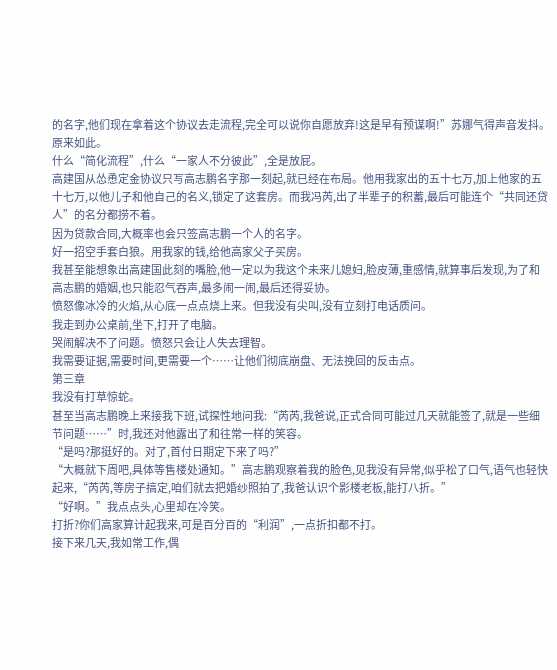的名字,他们现在拿着这个协议去走流程,完全可以说你自愿放弃!这是早有预谋啊!”苏娜气得声音发抖。
原来如此。
什么“简化流程”,什么“一家人不分彼此”,全是放屁。
高建国从怂恿定金协议只写高志鹏名字那一刻起,就已经在布局。他用我家出的五十七万,加上他家的五十七万,以他儿子和他自己的名义,锁定了这套房。而我冯芮,出了半辈子的积蓄,最后可能连个“共同还贷人”的名分都捞不着。
因为贷款合同,大概率也会只签高志鹏一个人的名字。
好一招空手套白狼。用我家的钱,给他高家父子买房。
我甚至能想象出高建国此刻的嘴脸,他一定以为我这个未来儿媳妇,脸皮薄,重感情,就算事后发现,为了和高志鹏的婚姻,也只能忍气吞声,最多闹一闹,最后还得妥协。
愤怒像冰冷的火焰,从心底一点点烧上来。但我没有尖叫,没有立刻打电话质问。
我走到办公桌前,坐下,打开了电脑。
哭闹解决不了问题。愤怒只会让人失去理智。
我需要证据,需要时间,更需要一个……让他们彻底崩盘、无法挽回的反击点。
第三章
我没有打草惊蛇。
甚至当高志鹏晚上来接我下班,试探性地问我:“芮芮,我爸说,正式合同可能过几天就能签了,就是一些细节问题……”时,我还对他露出了和往常一样的笑容。
“是吗?那挺好的。对了,首付日期定下来了吗?”
“大概就下周吧,具体等售楼处通知。”高志鹏观察着我的脸色,见我没有异常,似乎松了口气,语气也轻快起来,“芮芮,等房子搞定,咱们就去把婚纱照拍了,我爸认识个影楼老板,能打八折。”
“好啊。”我点点头,心里却在冷笑。
打折?你们高家算计起我来,可是百分百的“利润”,一点折扣都不打。
接下来几天,我如常工作,偶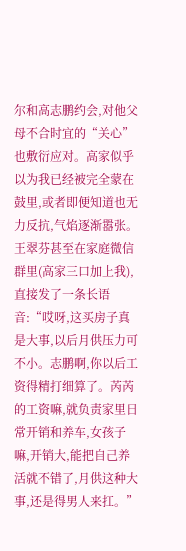尔和高志鹏约会,对他父母不合时宜的“关心”也敷衍应对。高家似乎以为我已经被完全蒙在鼓里,或者即便知道也无力反抗,气焰逐渐嚣张。
王翠芬甚至在家庭微信群里(高家三口加上我),直接发了一条长语音:“哎呀,这买房子真是大事,以后月供压力可不小。志鹏啊,你以后工资得精打细算了。芮芮的工资嘛,就负责家里日常开销和养车,女孩子嘛,开销大,能把自己养活就不错了,月供这种大事,还是得男人来扛。”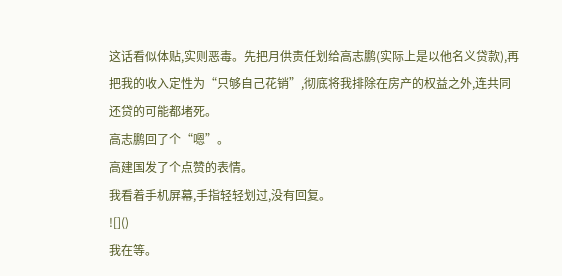这话看似体贴,实则恶毒。先把月供责任划给高志鹏(实际上是以他名义贷款),再把我的收入定性为“只够自己花销”,彻底将我排除在房产的权益之外,连共同还贷的可能都堵死。
高志鹏回了个“嗯”。
高建国发了个点赞的表情。
我看着手机屏幕,手指轻轻划过,没有回复。
![]()
我在等。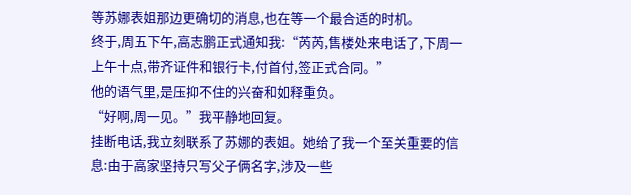等苏娜表姐那边更确切的消息,也在等一个最合适的时机。
终于,周五下午,高志鹏正式通知我:“芮芮,售楼处来电话了,下周一上午十点,带齐证件和银行卡,付首付,签正式合同。”
他的语气里,是压抑不住的兴奋和如释重负。
“好啊,周一见。”我平静地回复。
挂断电话,我立刻联系了苏娜的表姐。她给了我一个至关重要的信息:由于高家坚持只写父子俩名字,涉及一些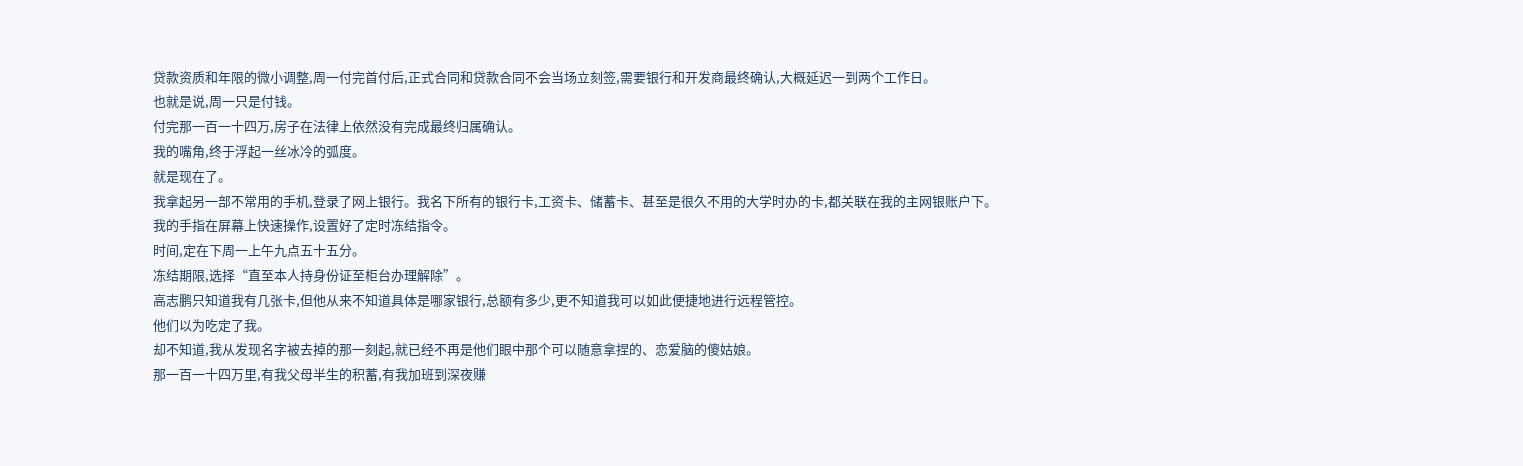贷款资质和年限的微小调整,周一付完首付后,正式合同和贷款合同不会当场立刻签,需要银行和开发商最终确认,大概延迟一到两个工作日。
也就是说,周一只是付钱。
付完那一百一十四万,房子在法律上依然没有完成最终归属确认。
我的嘴角,终于浮起一丝冰冷的弧度。
就是现在了。
我拿起另一部不常用的手机,登录了网上银行。我名下所有的银行卡,工资卡、储蓄卡、甚至是很久不用的大学时办的卡,都关联在我的主网银账户下。
我的手指在屏幕上快速操作,设置好了定时冻结指令。
时间,定在下周一上午九点五十五分。
冻结期限,选择“直至本人持身份证至柜台办理解除”。
高志鹏只知道我有几张卡,但他从来不知道具体是哪家银行,总额有多少,更不知道我可以如此便捷地进行远程管控。
他们以为吃定了我。
却不知道,我从发现名字被去掉的那一刻起,就已经不再是他们眼中那个可以随意拿捏的、恋爱脑的傻姑娘。
那一百一十四万里,有我父母半生的积蓄,有我加班到深夜赚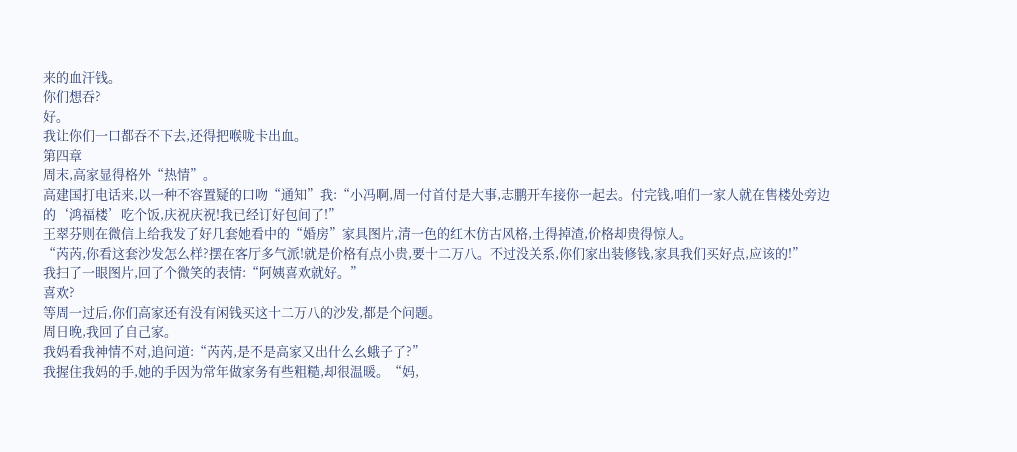来的血汗钱。
你们想吞?
好。
我让你们一口都吞不下去,还得把喉咙卡出血。
第四章
周末,高家显得格外“热情”。
高建国打电话来,以一种不容置疑的口吻“通知”我:“小冯啊,周一付首付是大事,志鹏开车接你一起去。付完钱,咱们一家人就在售楼处旁边的‘鸿福楼’吃个饭,庆祝庆祝!我已经订好包间了!”
王翠芬则在微信上给我发了好几套她看中的“婚房”家具图片,清一色的红木仿古风格,土得掉渣,价格却贵得惊人。
“芮芮,你看这套沙发怎么样?摆在客厅多气派!就是价格有点小贵,要十二万八。不过没关系,你们家出装修钱,家具我们买好点,应该的!”
我扫了一眼图片,回了个微笑的表情:“阿姨喜欢就好。”
喜欢?
等周一过后,你们高家还有没有闲钱买这十二万八的沙发,都是个问题。
周日晚,我回了自己家。
我妈看我神情不对,追问道:“芮芮,是不是高家又出什么幺蛾子了?”
我握住我妈的手,她的手因为常年做家务有些粗糙,却很温暖。“妈,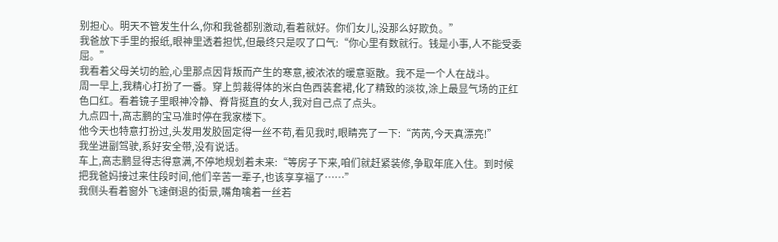别担心。明天不管发生什么,你和我爸都别激动,看着就好。你们女儿,没那么好欺负。”
我爸放下手里的报纸,眼神里透着担忧,但最终只是叹了口气:“你心里有数就行。钱是小事,人不能受委屈。”
我看着父母关切的脸,心里那点因背叛而产生的寒意,被浓浓的暖意驱散。我不是一个人在战斗。
周一早上,我精心打扮了一番。穿上剪裁得体的米白色西装套裙,化了精致的淡妆,涂上最显气场的正红色口红。看着镜子里眼神冷静、脊背挺直的女人,我对自己点了点头。
九点四十,高志鹏的宝马准时停在我家楼下。
他今天也特意打扮过,头发用发胶固定得一丝不苟,看见我时,眼睛亮了一下:“芮芮,今天真漂亮!”
我坐进副驾驶,系好安全带,没有说话。
车上,高志鹏显得志得意满,不停地规划着未来:“等房子下来,咱们就赶紧装修,争取年底入住。到时候把我爸妈接过来住段时间,他们辛苦一辈子,也该享享福了……”
我侧头看着窗外飞速倒退的街景,嘴角噙着一丝若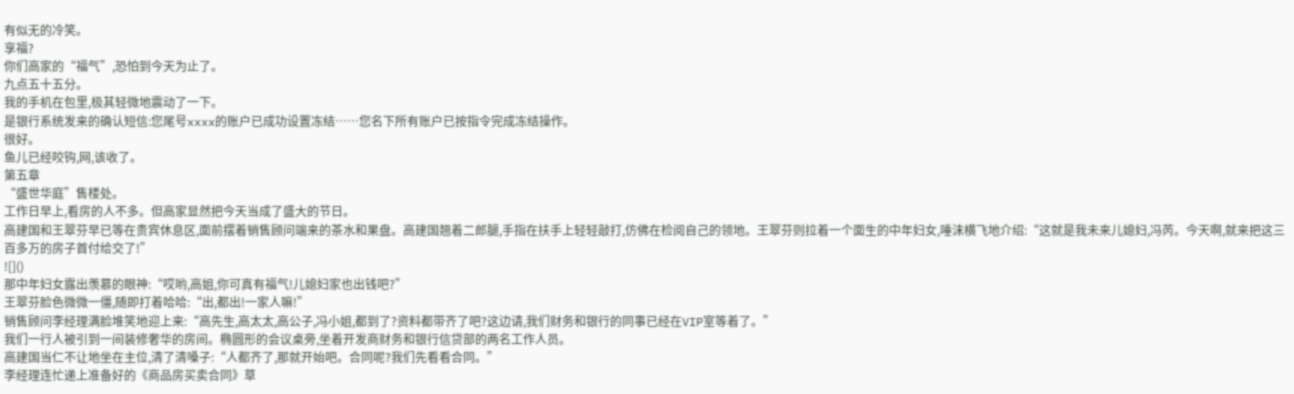有似无的冷笑。
享福?
你们高家的“福气”,恐怕到今天为止了。
九点五十五分。
我的手机在包里,极其轻微地震动了一下。
是银行系统发来的确认短信:您尾号xxxx的账户已成功设置冻结……您名下所有账户已按指令完成冻结操作。
很好。
鱼儿已经咬钩,网,该收了。
第五章
“盛世华庭”售楼处。
工作日早上,看房的人不多。但高家显然把今天当成了盛大的节日。
高建国和王翠芬早已等在贵宾休息区,面前摆着销售顾问端来的茶水和果盘。高建国翘着二郎腿,手指在扶手上轻轻敲打,仿佛在检阅自己的领地。王翠芬则拉着一个面生的中年妇女,唾沫横飞地介绍:“这就是我未来儿媳妇,冯芮。今天啊,就来把这三百多万的房子首付给交了!”
![]()
那中年妇女露出羡慕的眼神:“哎哟,高姐,你可真有福气!儿媳妇家也出钱吧?”
王翠芬脸色微微一僵,随即打着哈哈:“出,都出!一家人嘛!”
销售顾问李经理满脸堆笑地迎上来:“高先生,高太太,高公子,冯小姐,都到了?资料都带齐了吧?这边请,我们财务和银行的同事已经在VIP室等着了。”
我们一行人被引到一间装修奢华的房间。椭圆形的会议桌旁,坐着开发商财务和银行信贷部的两名工作人员。
高建国当仁不让地坐在主位,清了清嗓子:“人都齐了,那就开始吧。合同呢?我们先看看合同。”
李经理连忙递上准备好的《商品房买卖合同》草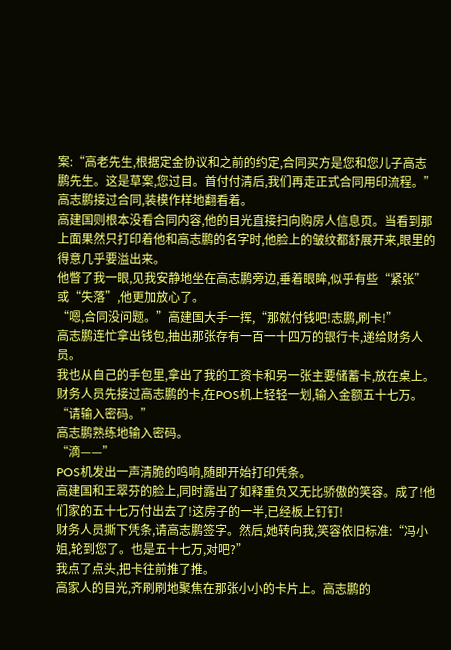案:“高老先生,根据定金协议和之前的约定,合同买方是您和您儿子高志鹏先生。这是草案,您过目。首付付清后,我们再走正式合同用印流程。”
高志鹏接过合同,装模作样地翻看着。
高建国则根本没看合同内容,他的目光直接扫向购房人信息页。当看到那上面果然只打印着他和高志鹏的名字时,他脸上的皱纹都舒展开来,眼里的得意几乎要溢出来。
他瞥了我一眼,见我安静地坐在高志鹏旁边,垂着眼眸,似乎有些“紧张”或“失落”,他更加放心了。
“嗯,合同没问题。”高建国大手一挥,“那就付钱吧!志鹏,刷卡!”
高志鹏连忙拿出钱包,抽出那张存有一百一十四万的银行卡,递给财务人员。
我也从自己的手包里,拿出了我的工资卡和另一张主要储蓄卡,放在桌上。
财务人员先接过高志鹏的卡,在POS机上轻轻一划,输入金额五十七万。
“请输入密码。”
高志鹏熟练地输入密码。
“滴——”
POS机发出一声清脆的鸣响,随即开始打印凭条。
高建国和王翠芬的脸上,同时露出了如释重负又无比骄傲的笑容。成了!他们家的五十七万付出去了!这房子的一半,已经板上钉钉!
财务人员撕下凭条,请高志鹏签字。然后,她转向我,笑容依旧标准:“冯小姐,轮到您了。也是五十七万,对吧?”
我点了点头,把卡往前推了推。
高家人的目光,齐刷刷地聚焦在那张小小的卡片上。高志鹏的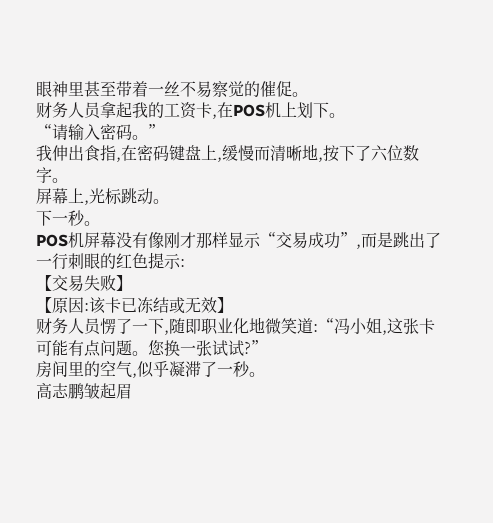眼神里甚至带着一丝不易察觉的催促。
财务人员拿起我的工资卡,在POS机上划下。
“请输入密码。”
我伸出食指,在密码键盘上,缓慢而清晰地,按下了六位数字。
屏幕上,光标跳动。
下一秒。
POS机屏幕没有像刚才那样显示“交易成功”,而是跳出了一行刺眼的红色提示:
【交易失败】
【原因:该卡已冻结或无效】
财务人员愣了一下,随即职业化地微笑道:“冯小姐,这张卡可能有点问题。您换一张试试?”
房间里的空气,似乎凝滞了一秒。
高志鹏皱起眉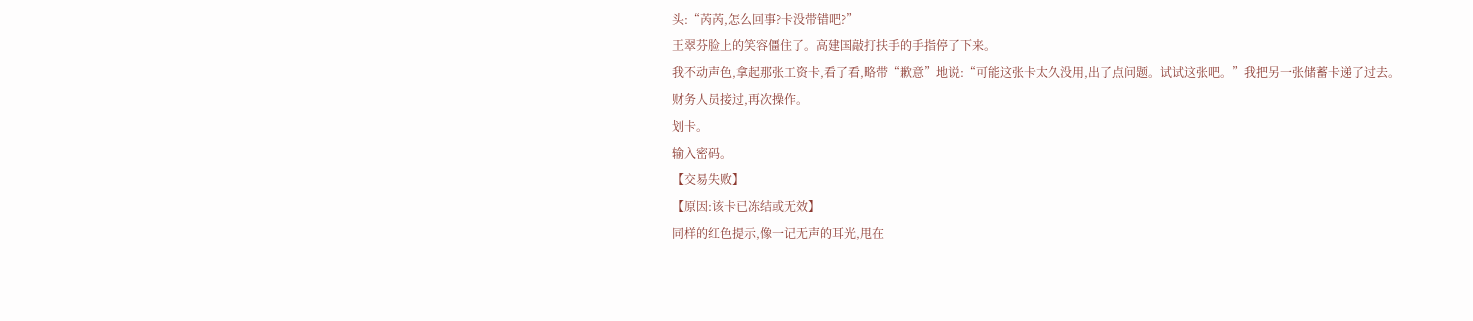头:“芮芮,怎么回事?卡没带错吧?”
王翠芬脸上的笑容僵住了。高建国敲打扶手的手指停了下来。
我不动声色,拿起那张工资卡,看了看,略带“歉意”地说:“可能这张卡太久没用,出了点问题。试试这张吧。”我把另一张储蓄卡递了过去。
财务人员接过,再次操作。
划卡。
输入密码。
【交易失败】
【原因:该卡已冻结或无效】
同样的红色提示,像一记无声的耳光,甩在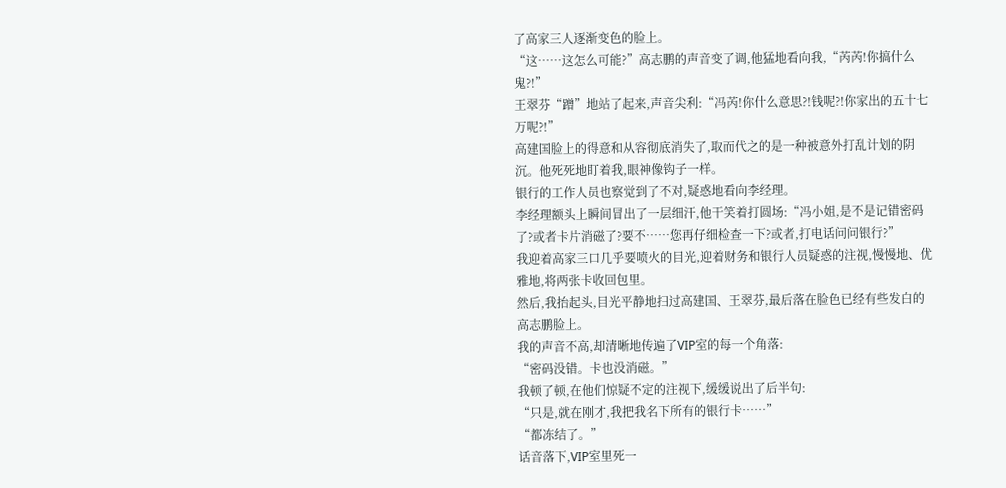了高家三人逐渐变色的脸上。
“这……这怎么可能?”高志鹏的声音变了调,他猛地看向我,“芮芮!你搞什么鬼?!”
王翠芬“蹭”地站了起来,声音尖利:“冯芮!你什么意思?!钱呢?!你家出的五十七万呢?!”
高建国脸上的得意和从容彻底消失了,取而代之的是一种被意外打乱计划的阴沉。他死死地盯着我,眼神像钩子一样。
银行的工作人员也察觉到了不对,疑惑地看向李经理。
李经理额头上瞬间冒出了一层细汗,他干笑着打圆场:“冯小姐,是不是记错密码了?或者卡片消磁了?要不……您再仔细检查一下?或者,打电话问问银行?”
我迎着高家三口几乎要喷火的目光,迎着财务和银行人员疑惑的注视,慢慢地、优雅地,将两张卡收回包里。
然后,我抬起头,目光平静地扫过高建国、王翠芬,最后落在脸色已经有些发白的高志鹏脸上。
我的声音不高,却清晰地传遍了VIP室的每一个角落:
“密码没错。卡也没消磁。”
我顿了顿,在他们惊疑不定的注视下,缓缓说出了后半句:
“只是,就在刚才,我把我名下所有的银行卡……”
“都冻结了。”
话音落下,VIP室里死一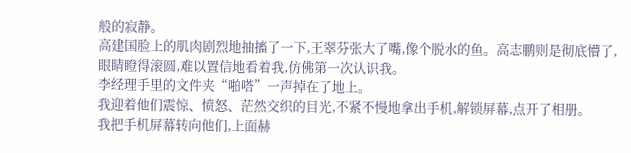般的寂静。
高建国脸上的肌肉剧烈地抽搐了一下,王翠芬张大了嘴,像个脱水的鱼。高志鹏则是彻底懵了,眼睛瞪得滚圆,难以置信地看着我,仿佛第一次认识我。
李经理手里的文件夹“啪嗒”一声掉在了地上。
我迎着他们震惊、愤怒、茫然交织的目光,不紧不慢地拿出手机,解锁屏幕,点开了相册。
我把手机屏幕转向他们,上面赫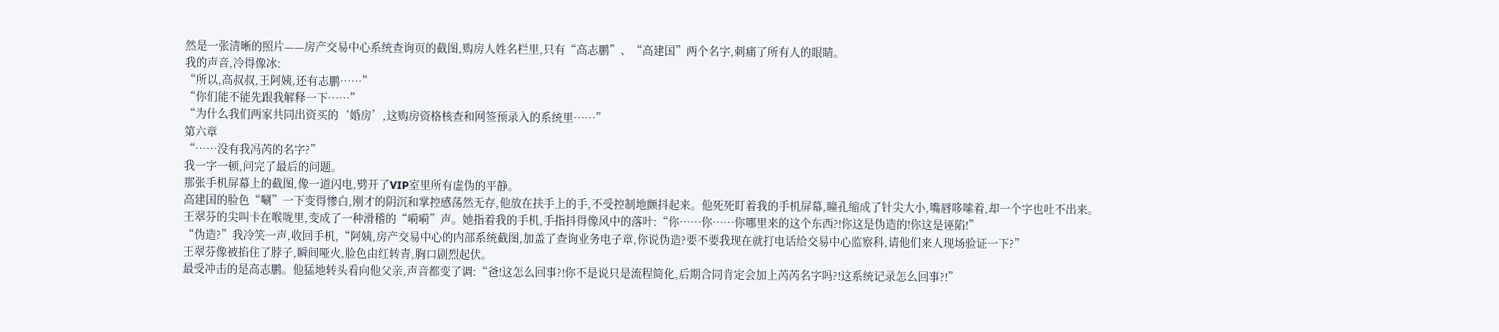然是一张清晰的照片——房产交易中心系统查询页的截图,购房人姓名栏里,只有“高志鹏”、“高建国”两个名字,刺痛了所有人的眼睛。
我的声音,冷得像冰:
“所以,高叔叔,王阿姨,还有志鹏……”
“你们能不能先跟我解释一下……”
“为什么我们两家共同出资买的‘婚房’,这购房资格核查和网签预录入的系统里……”
第六章
“……没有我冯芮的名字?”
我一字一顿,问完了最后的问题。
那张手机屏幕上的截图,像一道闪电,劈开了VIP室里所有虚伪的平静。
高建国的脸色“唰”一下变得惨白,刚才的阴沉和掌控感荡然无存,他放在扶手上的手,不受控制地颤抖起来。他死死盯着我的手机屏幕,瞳孔缩成了针尖大小,嘴唇哆嗦着,却一个字也吐不出来。
王翠芬的尖叫卡在喉咙里,变成了一种滑稽的“嗬嗬”声。她指着我的手机,手指抖得像风中的落叶:“你……你……你哪里来的这个东西?!你这是伪造的!你这是诬陷!”
“伪造?”我冷笑一声,收回手机,“阿姨,房产交易中心的内部系统截图,加盖了查询业务电子章,你说伪造?要不要我现在就打电话给交易中心监察科,请他们来人现场验证一下?”
王翠芬像被掐住了脖子,瞬间哑火,脸色由红转青,胸口剧烈起伏。
最受冲击的是高志鹏。他猛地转头看向他父亲,声音都变了调:“爸!这怎么回事?!你不是说只是流程简化,后期合同肯定会加上芮芮名字吗?!这系统记录怎么回事?!”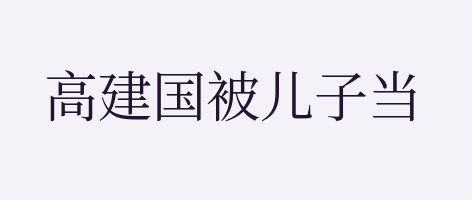高建国被儿子当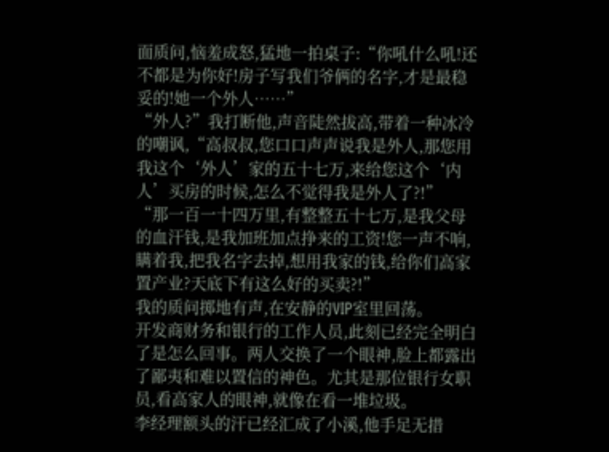面质问,恼羞成怒,猛地一拍桌子:“你吼什么吼!还不都是为你好!房子写我们爷俩的名字,才是最稳妥的!她一个外人……”
“外人?”我打断他,声音陡然拔高,带着一种冰冷的嘲讽,“高叔叔,您口口声声说我是外人,那您用我这个‘外人’家的五十七万,来给您这个‘内人’买房的时候,怎么不觉得我是外人了?!”
“那一百一十四万里,有整整五十七万,是我父母的血汗钱,是我加班加点挣来的工资!您一声不响,瞒着我,把我名字去掉,想用我家的钱,给你们高家置产业?天底下有这么好的买卖?!”
我的质问掷地有声,在安静的VIP室里回荡。
开发商财务和银行的工作人员,此刻已经完全明白了是怎么回事。两人交换了一个眼神,脸上都露出了鄙夷和难以置信的神色。尤其是那位银行女职员,看高家人的眼神,就像在看一堆垃圾。
李经理额头的汗已经汇成了小溪,他手足无措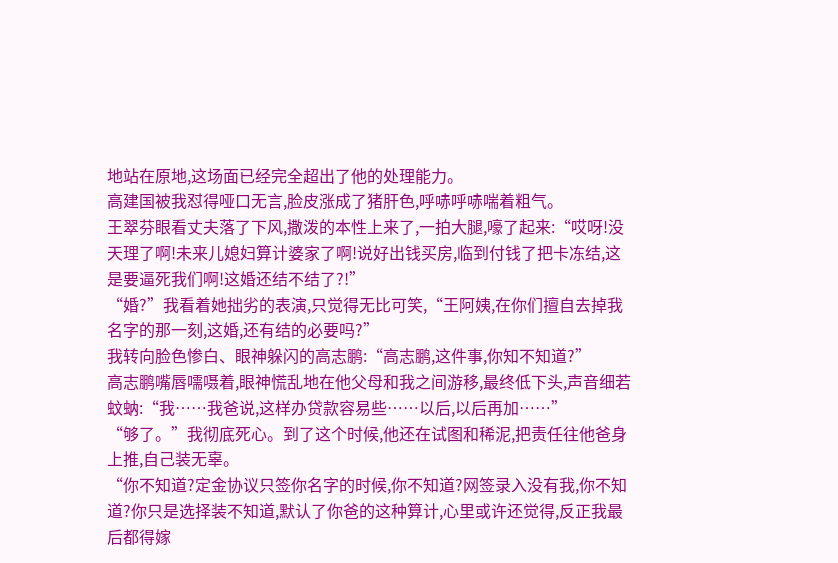地站在原地,这场面已经完全超出了他的处理能力。
高建国被我怼得哑口无言,脸皮涨成了猪肝色,呼哧呼哧喘着粗气。
王翠芬眼看丈夫落了下风,撒泼的本性上来了,一拍大腿,嚎了起来:“哎呀!没天理了啊!未来儿媳妇算计婆家了啊!说好出钱买房,临到付钱了把卡冻结,这是要逼死我们啊!这婚还结不结了?!”
“婚?”我看着她拙劣的表演,只觉得无比可笑,“王阿姨,在你们擅自去掉我名字的那一刻,这婚,还有结的必要吗?”
我转向脸色惨白、眼神躲闪的高志鹏:“高志鹏,这件事,你知不知道?”
高志鹏嘴唇嚅嗫着,眼神慌乱地在他父母和我之间游移,最终低下头,声音细若蚊蚋:“我……我爸说,这样办贷款容易些……以后,以后再加……”
“够了。”我彻底死心。到了这个时候,他还在试图和稀泥,把责任往他爸身上推,自己装无辜。
“你不知道?定金协议只签你名字的时候,你不知道?网签录入没有我,你不知道?你只是选择装不知道,默认了你爸的这种算计,心里或许还觉得,反正我最后都得嫁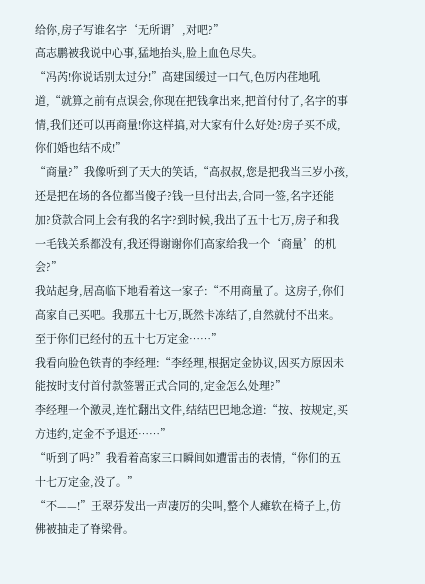给你,房子写谁名字‘无所谓’,对吧?”
高志鹏被我说中心事,猛地抬头,脸上血色尽失。
“冯芮!你说话别太过分!”高建国缓过一口气,色厉内荏地吼道,“就算之前有点误会,你现在把钱拿出来,把首付付了,名字的事情,我们还可以再商量!你这样搞,对大家有什么好处?房子买不成,你们婚也结不成!”
“商量?”我像听到了天大的笑话,“高叔叔,您是把我当三岁小孩,还是把在场的各位都当傻子?钱一旦付出去,合同一签,名字还能加?贷款合同上会有我的名字?到时候,我出了五十七万,房子和我一毛钱关系都没有,我还得谢谢你们高家给我一个‘商量’的机会?”
我站起身,居高临下地看着这一家子:“不用商量了。这房子,你们高家自己买吧。我那五十七万,既然卡冻结了,自然就付不出来。至于你们已经付的五十七万定金……”
我看向脸色铁青的李经理:“李经理,根据定金协议,因买方原因未能按时支付首付款签署正式合同的,定金怎么处理?”
李经理一个激灵,连忙翻出文件,结结巴巴地念道:“按、按规定,买方违约,定金不予退还……”
“听到了吗?”我看着高家三口瞬间如遭雷击的表情,“你们的五十七万定金,没了。”
“不——!”王翠芬发出一声凄厉的尖叫,整个人瘫软在椅子上,仿佛被抽走了脊梁骨。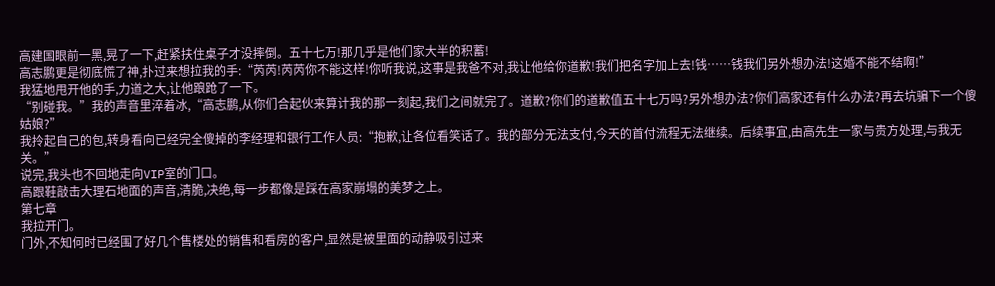高建国眼前一黑,晃了一下,赶紧扶住桌子才没摔倒。五十七万!那几乎是他们家大半的积蓄!
高志鹏更是彻底慌了神,扑过来想拉我的手:“芮芮!芮芮你不能这样!你听我说,这事是我爸不对,我让他给你道歉!我们把名字加上去!钱……钱我们另外想办法!这婚不能不结啊!”
我猛地甩开他的手,力道之大,让他踉跄了一下。
“别碰我。”我的声音里淬着冰,“高志鹏,从你们合起伙来算计我的那一刻起,我们之间就完了。道歉?你们的道歉值五十七万吗?另外想办法?你们高家还有什么办法?再去坑骗下一个傻姑娘?”
我拎起自己的包,转身看向已经完全傻掉的李经理和银行工作人员:“抱歉,让各位看笑话了。我的部分无法支付,今天的首付流程无法继续。后续事宜,由高先生一家与贵方处理,与我无关。”
说完,我头也不回地走向VIP室的门口。
高跟鞋敲击大理石地面的声音,清脆,决绝,每一步都像是踩在高家崩塌的美梦之上。
第七章
我拉开门。
门外,不知何时已经围了好几个售楼处的销售和看房的客户,显然是被里面的动静吸引过来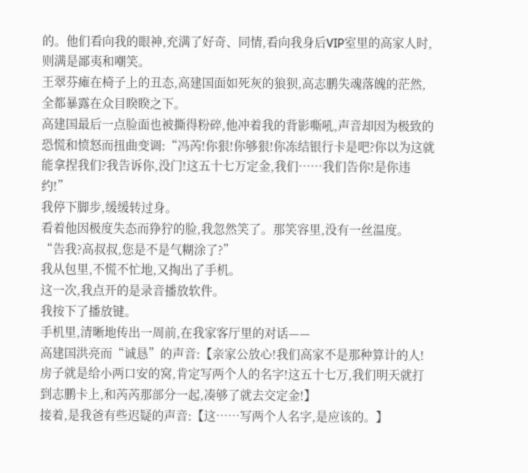的。他们看向我的眼神,充满了好奇、同情,看向我身后VIP室里的高家人时,则满是鄙夷和嘲笑。
王翠芬瘫在椅子上的丑态,高建国面如死灰的狼狈,高志鹏失魂落魄的茫然,全都暴露在众目睽睽之下。
高建国最后一点脸面也被撕得粉碎,他冲着我的背影嘶吼,声音却因为极致的恐慌和愤怒而扭曲变调:“冯芮!你狠!你够狠!你冻结银行卡是吧?你以为这就能拿捏我们?我告诉你,没门!这五十七万定金,我们……我们告你!是你违约!”
我停下脚步,缓缓转过身。
看着他因极度失态而狰狞的脸,我忽然笑了。那笑容里,没有一丝温度。
“告我?高叔叔,您是不是气糊涂了?”
我从包里,不慌不忙地,又掏出了手机。
这一次,我点开的是录音播放软件。
我按下了播放键。
手机里,清晰地传出一周前,在我家客厅里的对话——
高建国洪亮而“诚恳”的声音:【亲家公放心!我们高家不是那种算计的人!房子就是给小两口安的窝,肯定写两个人的名字!这五十七万,我们明天就打到志鹏卡上,和芮芮那部分一起,凑够了就去交定金!】
接着,是我爸有些迟疑的声音:【这……写两个人名字,是应该的。】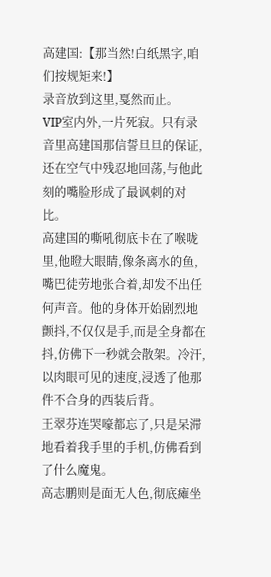高建国:【那当然!白纸黑字,咱们按规矩来!】
录音放到这里,戛然而止。
VIP室内外,一片死寂。只有录音里高建国那信誓旦旦的保证,还在空气中残忍地回荡,与他此刻的嘴脸形成了最讽刺的对比。
高建国的嘶吼彻底卡在了喉咙里,他瞪大眼睛,像条离水的鱼,嘴巴徒劳地张合着,却发不出任何声音。他的身体开始剧烈地颤抖,不仅仅是手,而是全身都在抖,仿佛下一秒就会散架。冷汗,以肉眼可见的速度,浸透了他那件不合身的西装后背。
王翠芬连哭嚎都忘了,只是呆滞地看着我手里的手机,仿佛看到了什么魔鬼。
高志鹏则是面无人色,彻底瘫坐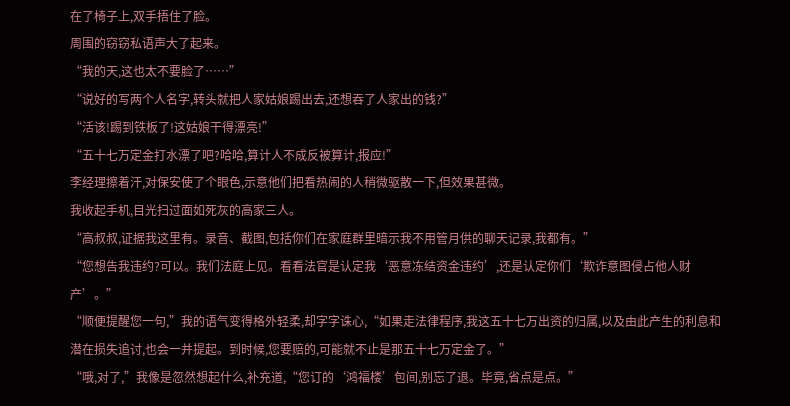在了椅子上,双手捂住了脸。
周围的窃窃私语声大了起来。
“我的天,这也太不要脸了……”
“说好的写两个人名字,转头就把人家姑娘踢出去,还想吞了人家出的钱?”
“活该!踢到铁板了!这姑娘干得漂亮!”
“五十七万定金打水漂了吧?哈哈,算计人不成反被算计,报应!”
李经理擦着汗,对保安使了个眼色,示意他们把看热闹的人稍微驱散一下,但效果甚微。
我收起手机,目光扫过面如死灰的高家三人。
“高叔叔,证据我这里有。录音、截图,包括你们在家庭群里暗示我不用管月供的聊天记录,我都有。”
“您想告我违约?可以。我们法庭上见。看看法官是认定我‘恶意冻结资金违约’,还是认定你们‘欺诈意图侵占他人财产’。”
“顺便提醒您一句,”我的语气变得格外轻柔,却字字诛心,“如果走法律程序,我这五十七万出资的归属,以及由此产生的利息和潜在损失追讨,也会一并提起。到时候,您要赔的,可能就不止是那五十七万定金了。”
“哦,对了,”我像是忽然想起什么,补充道,“您订的‘鸿福楼’包间,别忘了退。毕竟,省点是点。”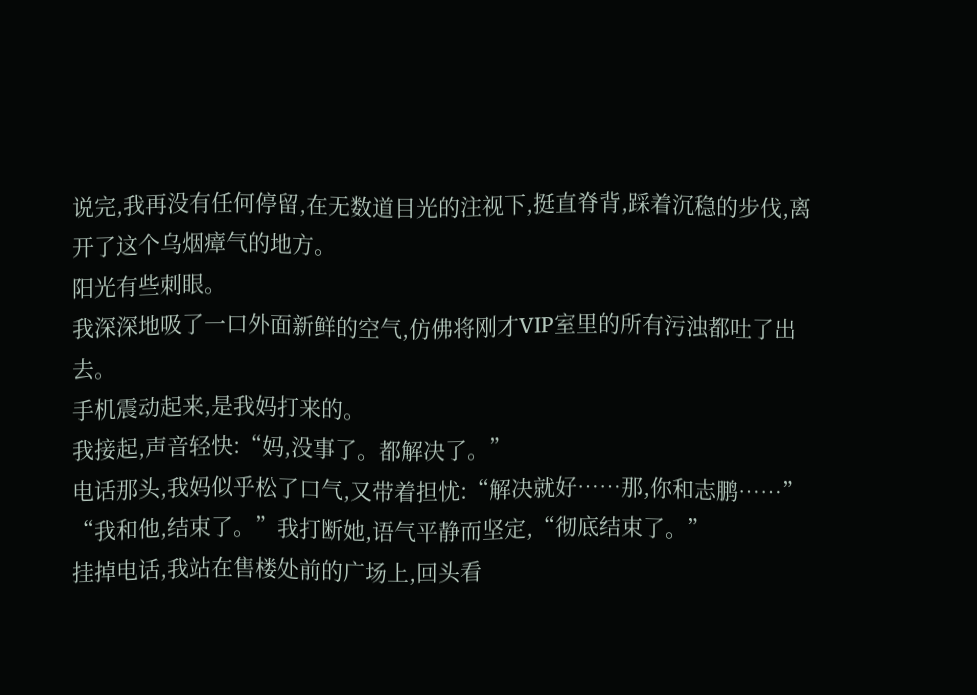说完,我再没有任何停留,在无数道目光的注视下,挺直脊背,踩着沉稳的步伐,离开了这个乌烟瘴气的地方。
阳光有些刺眼。
我深深地吸了一口外面新鲜的空气,仿佛将刚才VIP室里的所有污浊都吐了出去。
手机震动起来,是我妈打来的。
我接起,声音轻快:“妈,没事了。都解决了。”
电话那头,我妈似乎松了口气,又带着担忧:“解决就好……那,你和志鹏……”
“我和他,结束了。”我打断她,语气平静而坚定,“彻底结束了。”
挂掉电话,我站在售楼处前的广场上,回头看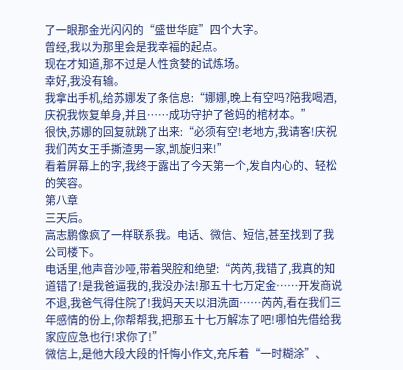了一眼那金光闪闪的“盛世华庭”四个大字。
曾经,我以为那里会是我幸福的起点。
现在才知道,那不过是人性贪婪的试炼场。
幸好,我没有输。
我拿出手机,给苏娜发了条信息:“娜娜,晚上有空吗?陪我喝酒,庆祝我恢复单身,并且……成功守护了爸妈的棺材本。”
很快,苏娜的回复就跳了出来:“必须有空!老地方,我请客!庆祝我们芮女王手撕渣男一家,凯旋归来!”
看着屏幕上的字,我终于露出了今天第一个,发自内心的、轻松的笑容。
第八章
三天后。
高志鹏像疯了一样联系我。电话、微信、短信,甚至找到了我公司楼下。
电话里,他声音沙哑,带着哭腔和绝望:“芮芮,我错了,我真的知道错了!是我爸逼我的,我没办法!那五十七万定金……开发商说不退,我爸气得住院了!我妈天天以泪洗面……芮芮,看在我们三年感情的份上,你帮帮我,把那五十七万解冻了吧!哪怕先借给我家应应急也行!求你了!”
微信上,是他大段大段的忏悔小作文,充斥着“一时糊涂”、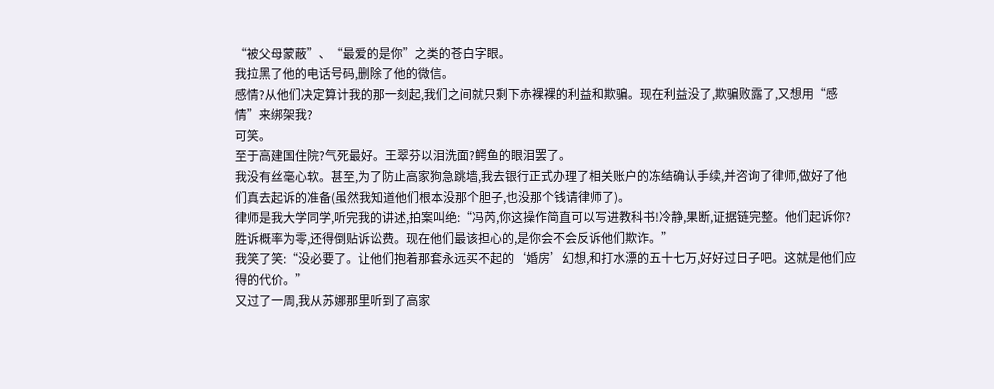“被父母蒙蔽”、“最爱的是你”之类的苍白字眼。
我拉黑了他的电话号码,删除了他的微信。
感情?从他们决定算计我的那一刻起,我们之间就只剩下赤裸裸的利益和欺骗。现在利益没了,欺骗败露了,又想用“感情”来绑架我?
可笑。
至于高建国住院?气死最好。王翠芬以泪洗面?鳄鱼的眼泪罢了。
我没有丝毫心软。甚至,为了防止高家狗急跳墙,我去银行正式办理了相关账户的冻结确认手续,并咨询了律师,做好了他们真去起诉的准备(虽然我知道他们根本没那个胆子,也没那个钱请律师了)。
律师是我大学同学,听完我的讲述,拍案叫绝:“冯芮,你这操作简直可以写进教科书!冷静,果断,证据链完整。他们起诉你?胜诉概率为零,还得倒贴诉讼费。现在他们最该担心的,是你会不会反诉他们欺诈。”
我笑了笑:“没必要了。让他们抱着那套永远买不起的‘婚房’幻想,和打水漂的五十七万,好好过日子吧。这就是他们应得的代价。”
又过了一周,我从苏娜那里听到了高家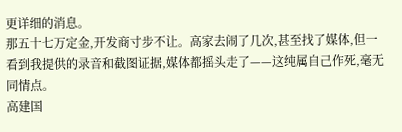更详细的消息。
那五十七万定金,开发商寸步不让。高家去闹了几次,甚至找了媒体,但一看到我提供的录音和截图证据,媒体都摇头走了——这纯属自己作死,毫无同情点。
高建国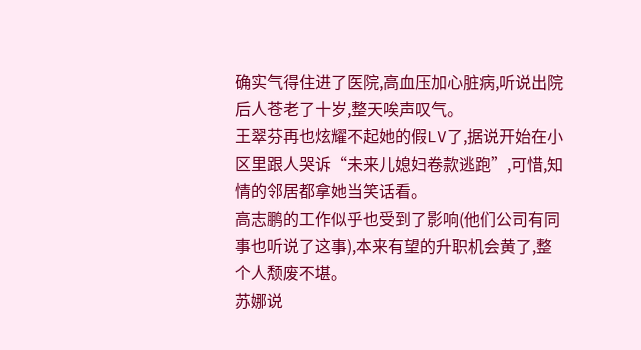确实气得住进了医院,高血压加心脏病,听说出院后人苍老了十岁,整天唉声叹气。
王翠芬再也炫耀不起她的假LV了,据说开始在小区里跟人哭诉“未来儿媳妇卷款逃跑”,可惜,知情的邻居都拿她当笑话看。
高志鹏的工作似乎也受到了影响(他们公司有同事也听说了这事),本来有望的升职机会黄了,整个人颓废不堪。
苏娜说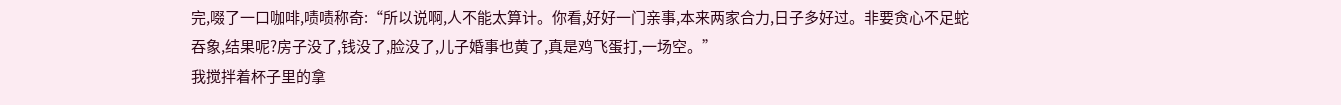完,啜了一口咖啡,啧啧称奇:“所以说啊,人不能太算计。你看,好好一门亲事,本来两家合力,日子多好过。非要贪心不足蛇吞象,结果呢?房子没了,钱没了,脸没了,儿子婚事也黄了,真是鸡飞蛋打,一场空。”
我搅拌着杯子里的拿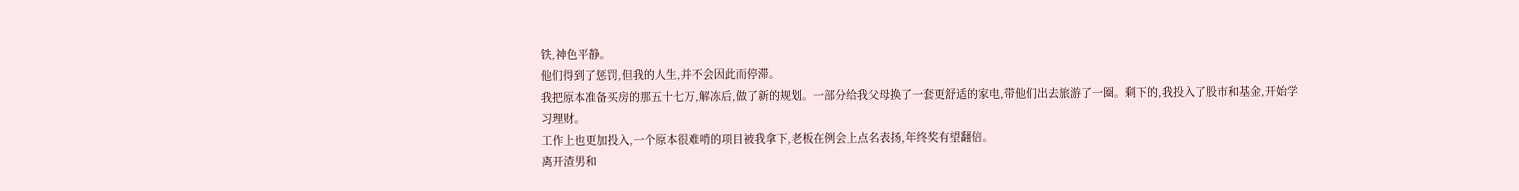铁,神色平静。
他们得到了惩罚,但我的人生,并不会因此而停滞。
我把原本准备买房的那五十七万,解冻后,做了新的规划。一部分给我父母换了一套更舒适的家电,带他们出去旅游了一圈。剩下的,我投入了股市和基金,开始学习理财。
工作上也更加投入,一个原本很难啃的项目被我拿下,老板在例会上点名表扬,年终奖有望翻倍。
离开渣男和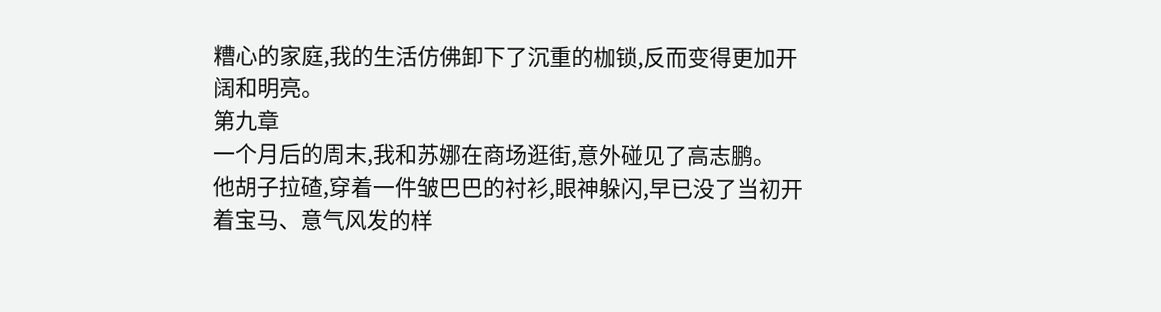糟心的家庭,我的生活仿佛卸下了沉重的枷锁,反而变得更加开阔和明亮。
第九章
一个月后的周末,我和苏娜在商场逛街,意外碰见了高志鹏。
他胡子拉碴,穿着一件皱巴巴的衬衫,眼神躲闪,早已没了当初开着宝马、意气风发的样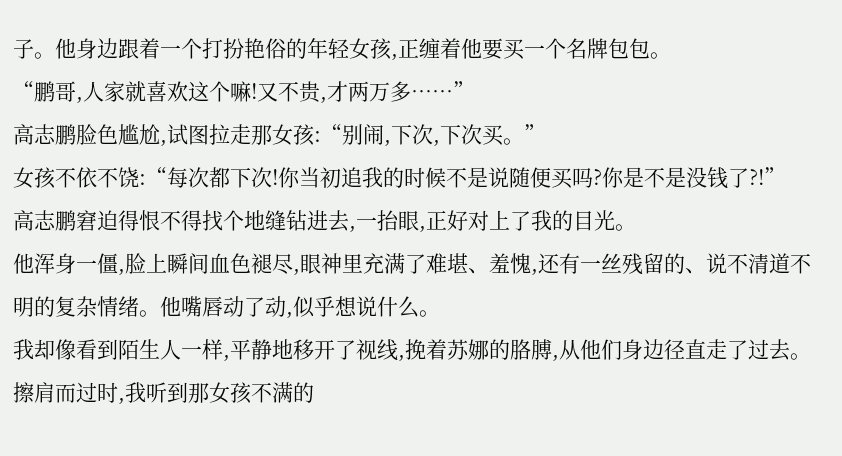子。他身边跟着一个打扮艳俗的年轻女孩,正缠着他要买一个名牌包包。
“鹏哥,人家就喜欢这个嘛!又不贵,才两万多……”
高志鹏脸色尴尬,试图拉走那女孩:“别闹,下次,下次买。”
女孩不依不饶:“每次都下次!你当初追我的时候不是说随便买吗?你是不是没钱了?!”
高志鹏窘迫得恨不得找个地缝钻进去,一抬眼,正好对上了我的目光。
他浑身一僵,脸上瞬间血色褪尽,眼神里充满了难堪、羞愧,还有一丝残留的、说不清道不明的复杂情绪。他嘴唇动了动,似乎想说什么。
我却像看到陌生人一样,平静地移开了视线,挽着苏娜的胳膊,从他们身边径直走了过去。
擦肩而过时,我听到那女孩不满的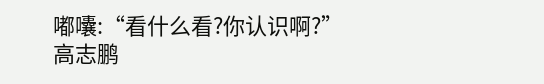嘟囔:“看什么看?你认识啊?”
高志鹏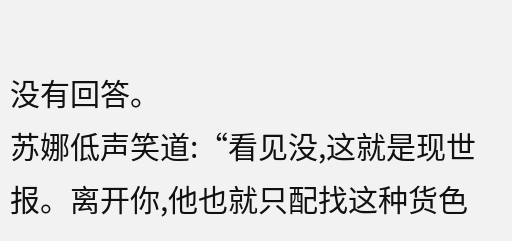没有回答。
苏娜低声笑道:“看见没,这就是现世报。离开你,他也就只配找这种货色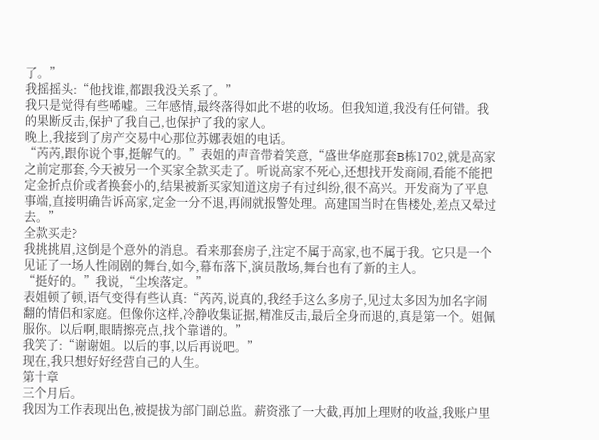了。”
我摇摇头:“他找谁,都跟我没关系了。”
我只是觉得有些唏嘘。三年感情,最终落得如此不堪的收场。但我知道,我没有任何错。我的果断反击,保护了我自己,也保护了我的家人。
晚上,我接到了房产交易中心那位苏娜表姐的电话。
“芮芮,跟你说个事,挺解气的。”表姐的声音带着笑意,“盛世华庭那套B栋1702,就是高家之前定那套,今天被另一个买家全款买走了。听说高家不死心,还想找开发商闹,看能不能把定金折点价或者换套小的,结果被新买家知道这房子有过纠纷,很不高兴。开发商为了平息事端,直接明确告诉高家,定金一分不退,再闹就报警处理。高建国当时在售楼处,差点又晕过去。”
全款买走?
我挑挑眉,这倒是个意外的消息。看来那套房子,注定不属于高家,也不属于我。它只是一个见证了一场人性闹剧的舞台,如今,幕布落下,演员散场,舞台也有了新的主人。
“挺好的。”我说,“尘埃落定。”
表姐顿了顿,语气变得有些认真:“芮芮,说真的,我经手这么多房子,见过太多因为加名字闹翻的情侣和家庭。但像你这样,冷静收集证据,精准反击,最后全身而退的,真是第一个。姐佩服你。以后啊,眼睛擦亮点,找个靠谱的。”
我笑了:“谢谢姐。以后的事,以后再说吧。”
现在,我只想好好经营自己的人生。
第十章
三个月后。
我因为工作表现出色,被提拔为部门副总监。薪资涨了一大截,再加上理财的收益,我账户里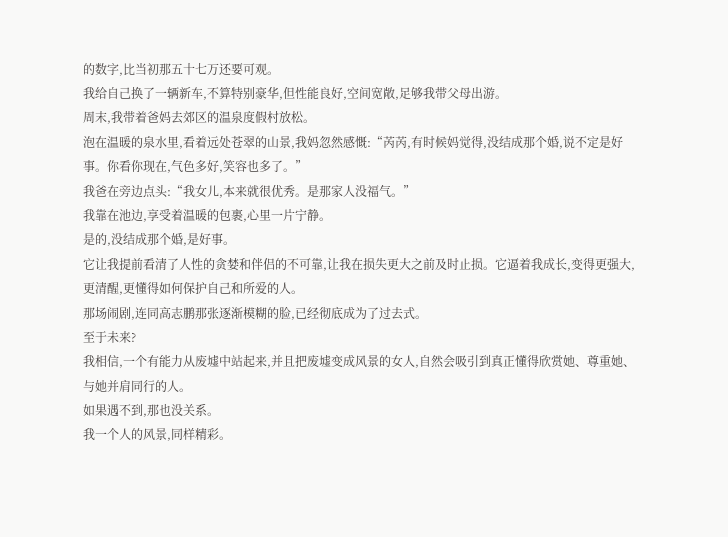的数字,比当初那五十七万还要可观。
我给自己换了一辆新车,不算特别豪华,但性能良好,空间宽敞,足够我带父母出游。
周末,我带着爸妈去郊区的温泉度假村放松。
泡在温暖的泉水里,看着远处苍翠的山景,我妈忽然感慨:“芮芮,有时候妈觉得,没结成那个婚,说不定是好事。你看你现在,气色多好,笑容也多了。”
我爸在旁边点头:“我女儿,本来就很优秀。是那家人没福气。”
我靠在池边,享受着温暖的包裹,心里一片宁静。
是的,没结成那个婚,是好事。
它让我提前看清了人性的贪婪和伴侣的不可靠,让我在损失更大之前及时止损。它逼着我成长,变得更强大,更清醒,更懂得如何保护自己和所爱的人。
那场闹剧,连同高志鹏那张逐渐模糊的脸,已经彻底成为了过去式。
至于未来?
我相信,一个有能力从废墟中站起来,并且把废墟变成风景的女人,自然会吸引到真正懂得欣赏她、尊重她、与她并肩同行的人。
如果遇不到,那也没关系。
我一个人的风景,同样精彩。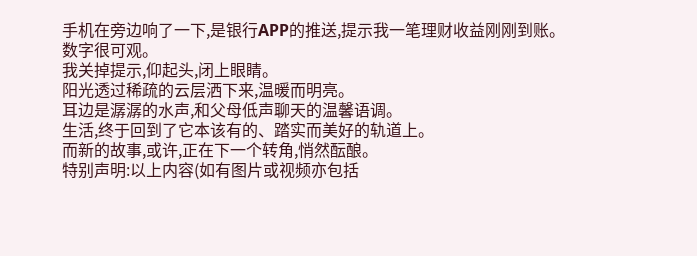手机在旁边响了一下,是银行APP的推送,提示我一笔理财收益刚刚到账。
数字很可观。
我关掉提示,仰起头,闭上眼睛。
阳光透过稀疏的云层洒下来,温暖而明亮。
耳边是潺潺的水声,和父母低声聊天的温馨语调。
生活,终于回到了它本该有的、踏实而美好的轨道上。
而新的故事,或许,正在下一个转角,悄然酝酿。
特别声明:以上内容(如有图片或视频亦包括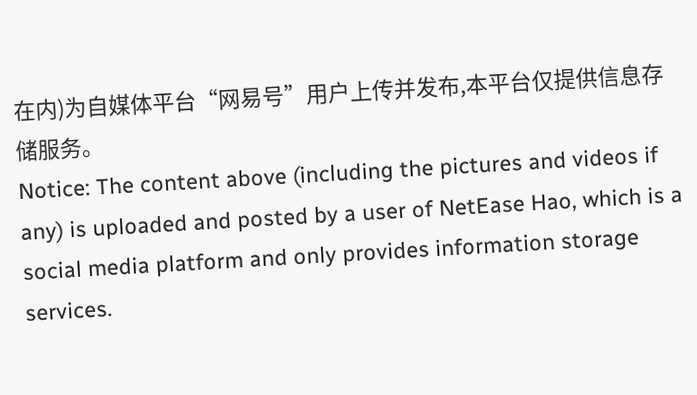在内)为自媒体平台“网易号”用户上传并发布,本平台仅提供信息存储服务。
Notice: The content above (including the pictures and videos if any) is uploaded and posted by a user of NetEase Hao, which is a social media platform and only provides information storage services.